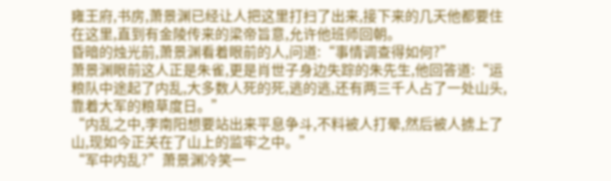雍王府,书房,萧景渊已经让人把这里打扫了出来,接下来的几天他都要住在这里,直到有金陵传来的梁帝旨意,允许他班师回朝。
昏暗的烛光前,萧景渊看着眼前的人,问道:“事情调查得如何?”
萧景渊眼前这人正是朱雀,更是肖世子身边失踪的朱先生,他回答道:“运粮队中途起了内乱,大多数人死的死,逃的逃,还有两三千人占了一处山头,靠着大军的粮草度日。”
“内乱之中,李南阳想要站出来平息争斗,不料被人打晕,然后被人掳上了山,现如今正关在了山上的监牢之中。”
“军中内乱?”萧景渊冷笑一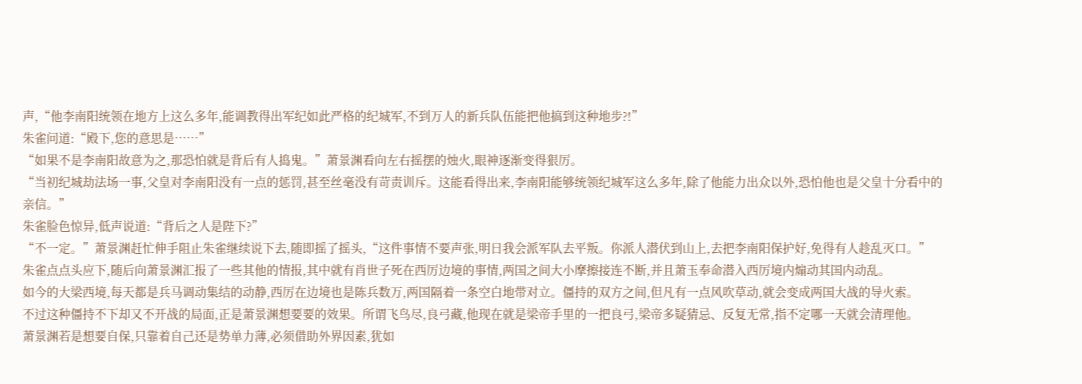声,“他李南阳统领在地方上这么多年,能调教得出军纪如此严格的纪城军,不到万人的新兵队伍能把他搞到这种地步?!”
朱雀问道:“殿下,您的意思是……”
“如果不是李南阳故意为之,那恐怕就是背后有人捣鬼。”萧景渊看向左右摇摆的烛火,眼神逐渐变得狠厉。
“当初纪城劫法场一事,父皇对李南阳没有一点的惩罚,甚至丝毫没有苛责训斥。这能看得出来,李南阳能够统领纪城军这么多年,除了他能力出众以外,恐怕他也是父皇十分看中的亲信。”
朱雀脸色惊异,低声说道:“背后之人是陛下?”
“不一定。”萧景渊赶忙伸手阻止朱雀继续说下去,随即摇了摇头,“这件事情不要声张,明日我会派军队去平叛。你派人潜伏到山上,去把李南阳保护好,免得有人趁乱灭口。”
朱雀点点头应下,随后向萧景渊汇报了一些其他的情报,其中就有肖世子死在西厉边境的事情,两国之间大小摩擦接连不断,并且萧玉奉命潜入西厉境内煽动其国内动乱。
如今的大梁西境,每天都是兵马调动集结的动静,西厉在边境也是陈兵数万,两国隔着一条空白地带对立。僵持的双方之间,但凡有一点风吹草动,就会变成两国大战的导火索。
不过这种僵持不下却又不开战的局面,正是萧景渊想要要的效果。所谓飞鸟尽,良弓藏,他现在就是梁帝手里的一把良弓,梁帝多疑猜忌、反复无常,指不定哪一天就会清理他。
萧景渊若是想要自保,只靠着自己还是势单力薄,必须借助外界因素,犹如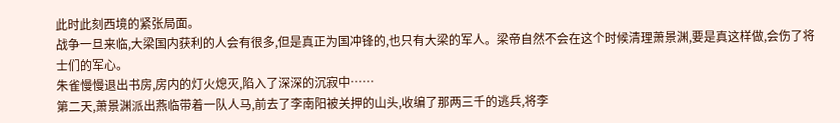此时此刻西境的紧张局面。
战争一旦来临,大梁国内获利的人会有很多,但是真正为国冲锋的,也只有大梁的军人。梁帝自然不会在这个时候清理萧景渊,要是真这样做,会伤了将士们的军心。
朱雀慢慢退出书房,房内的灯火熄灭,陷入了深深的沉寂中……
第二天,萧景渊派出燕临带着一队人马,前去了李南阳被关押的山头,收编了那两三千的逃兵,将李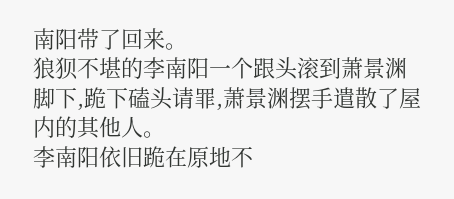南阳带了回来。
狼狈不堪的李南阳一个跟头滚到萧景渊脚下,跪下磕头请罪,萧景渊摆手遣散了屋内的其他人。
李南阳依旧跪在原地不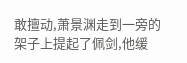敢擅动,萧景渊走到一旁的架子上提起了佩剑,他缓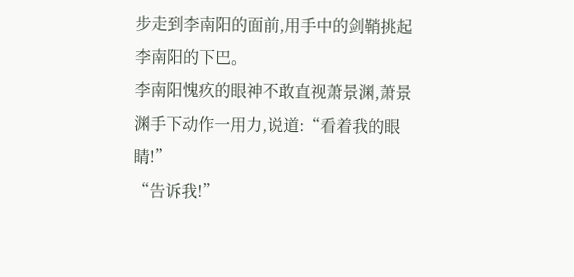步走到李南阳的面前,用手中的剑鞘挑起李南阳的下巴。
李南阳愧疚的眼神不敢直视萧景渊,萧景渊手下动作一用力,说道:“看着我的眼睛!”
“告诉我!”